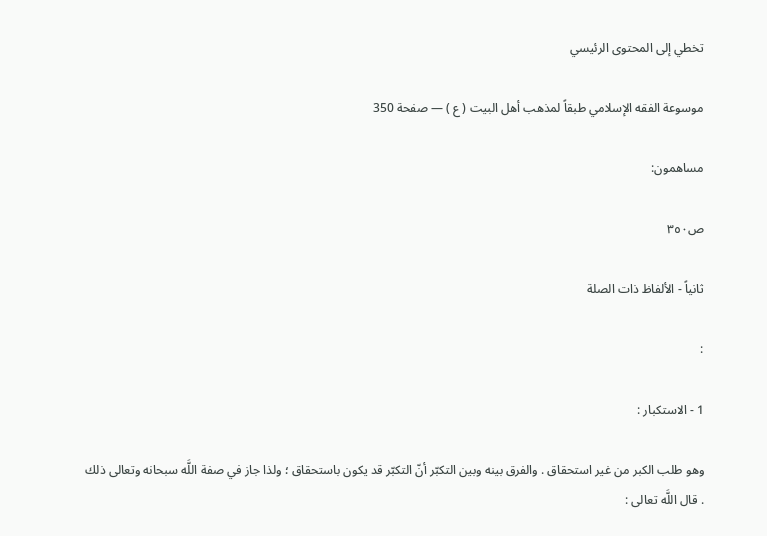تخطي إلى المحتوى الرئيسي

موسوعة الفقه الإسلامي طبقاً لمذهب أهل البيت ( ع ) — صفحة 350

مساهمون:

ص٣٥٠

ثانياً - الألفاظ ذات الصلة

:

1 - الاستكبار :

وهو طلب الكبر من غير استحقاق . والفرق بينه وبين التكبّر أنّ التكبّر قد يكون باستحقاق ؛ ولذا جاز في صفة اللَّه سبحانه وتعالى ذلك . قال اللَّه تعالى :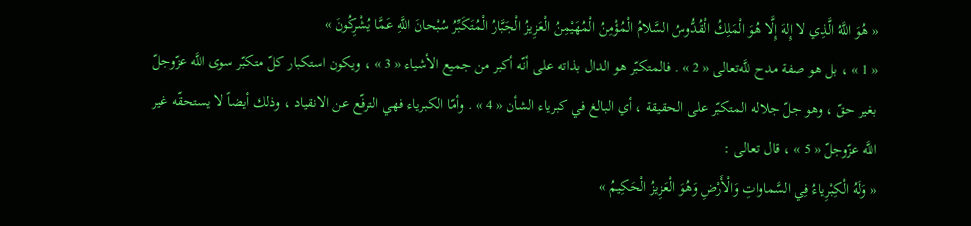« هُوَ اللَّهُ الَّذِي لا إِلهَ إِلَّا هُوَ الْمَلِكُ الْقُدُّوسُ السَّلامُ الْمُؤْمِنُ الْمُهَيْمِنُ الْعَزِيزُ الْجَبَّارُ الْمُتَكَبِّرُ سُبْحانَ اللَّهِ عَمَّا يُشْرِكُونَ »
« 1 » ، بل هو صفة مدح للَّه‌تعالى « 2 » . فالمتكبّر هو الدال بذاته على أنّه أكبر من جميع الأشياء « 3 » ، ويكون استكبار كلّ متكبّر سوى اللَّه عزّوجلّ بغير حقّ ، وهو جلّ جلاله المتكبّر على الحقيقة ، أي البالغ في كبرياء الشأن « 4 » . وأمّا الكبرياء فهي الترفّع عن الانقياد ، وذلك أيضاً لا يستحقّه غير اللَّه عزّوجلّ « 5 » ، قال تعالى :
« وَلَهُ الْكِبْرِياءُ فِي السَّماواتِ وَالْأَرْضِ وَهُوَ الْعَزِيزُ الْحَكِيمُ »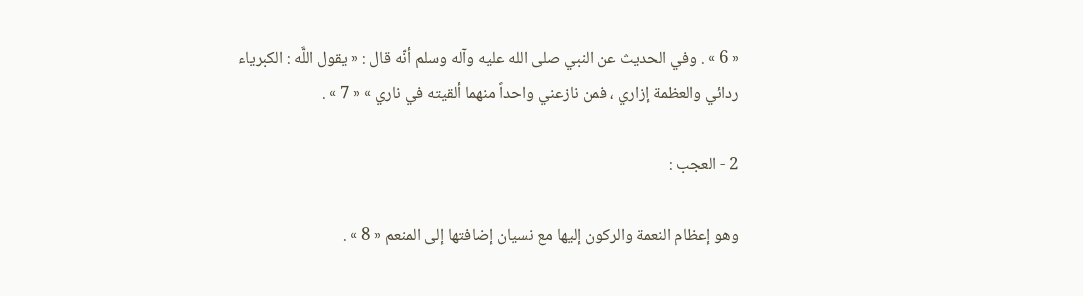« 6 » . وفي الحديث عن النبي صلى الله عليه وآله وسلم أنّه قال : « يقول اللَّه : الكبرياء ردائي والعظمة إزاري ، فمن نازعني واحداً منهما ألقيته في ناري » « 7 » .

2 - العجب :

وهو إعظام النعمة والركون إليها مع نسيان إضافتها إلى المنعم « 8 » .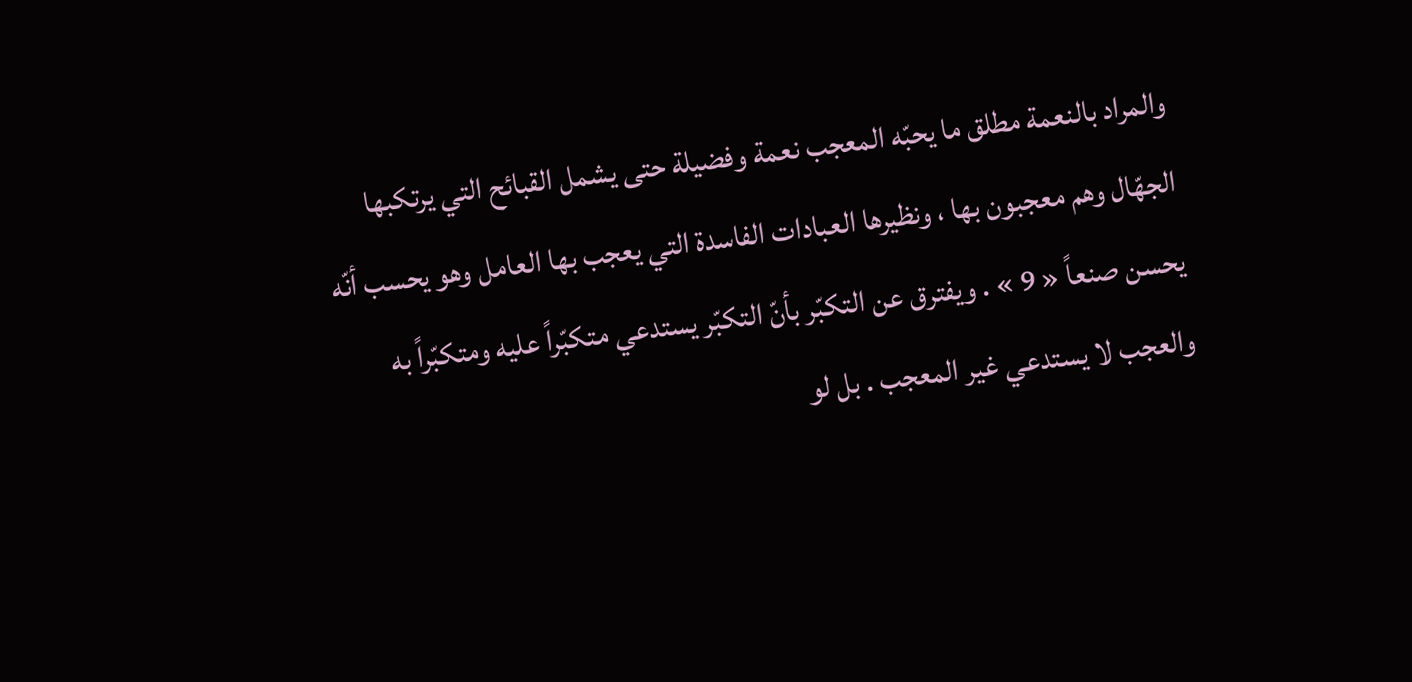والمراد بالنعمة مطلق ما يحبّه المعجب نعمة وفضيلة حتى يشمل القبائح التي يرتكبها الجهّال وهم معجبون بها ، ونظيرها العبادات الفاسدة التي يعجب بها العامل وهو يحسب أنّه يحسن صنعاً « 9 » . ويفترق عن التكبّر بأنّ التكبّر يستدعي متكبّراً عليه ومتكبّراً به والعجب لا يستدعي غير المعجب . بل لو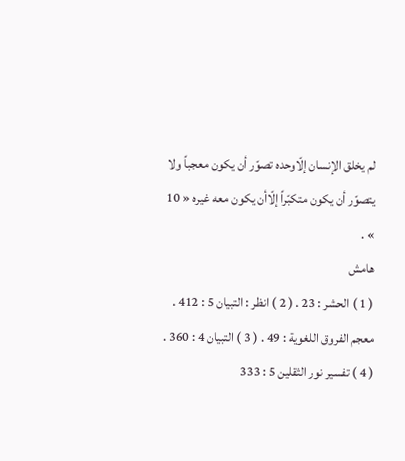لم يخلق الإنسان إلّاوحده تصوّر أن يكون معجباً ولا يتصوّر أن يكون متكبّراً إلّاأن يكون معه غيره « 10 » .
هامش
( 1 ) الحشر : 23 . ( 2 ) انظر : التبيان 5 : 412 . معجم الفروق اللغوية : 49 . ( 3 ) التبيان 4 : 360 . ( 4 ) تفسير نور الثقلين 5 : 333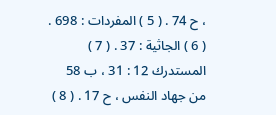، ح 74 . ( 5 ) المفردات : 698 . ( 6 ) الجاثية : 37 . ( 7 ) المستدرك 12 : 31 ، ب 58 من جهاد النفس ، ح 17 . ( 8 )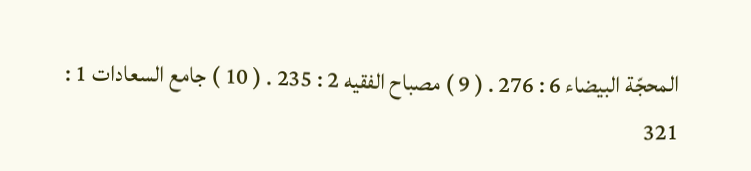المحجّة البيضاء 6 : 276 . ( 9 ) مصباح الفقيه 2 : 235 . ( 10 ) جامع السعادات 1 : 321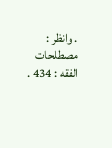. وانظر : مصطلحات الفقه : 434 .